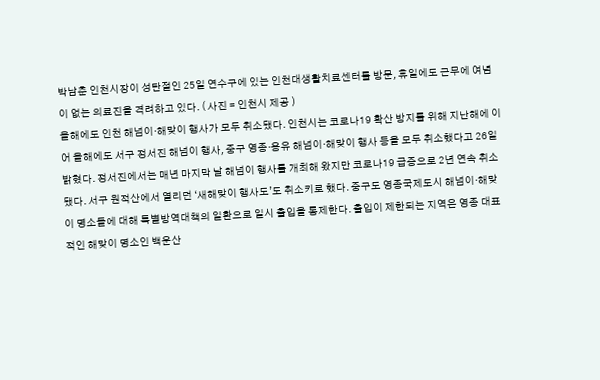박남춘 인천시장이 성탄절인 25일 연수구에 있는 인천대생활치료센터를 방문, 휴일에도 근무에 여념이 없는 의료진을 격려하고 있다. ( 사진 = 인천시 제공 )
올해에도 인천 해넘이·해맞이 행사가 모두 취소됐다. 인천시는 코로나19 확산 방지를 위해 지난해에 이어 올해에도 서구 정서진 해넘이 행사, 중구 영종·용유 해넘이·해맞이 행사 등을 모두 취소했다고 26일 밝혔다. 정서진에서는 매년 마지막 날 해넘이 행사를 개최해 왔지만 코로나19 급증으로 2년 연속 취소됐다. 서구 원적산에서 열리던 ‘새해맞이 행사도’도 취소키로 했다. 중구도 영종국제도시 해넘이·해맞이 명소들에 대해 특별방역대책의 일환으로 일시 출입을 통제한다. 출입이 제한되는 지역은 영종 대표적인 해맞이 명소인 백운산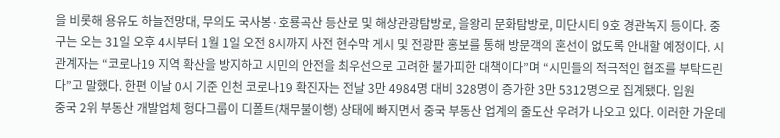을 비롯해 용유도 하늘전망대, 무의도 국사봉·호룡곡산 등산로 및 해상관광탐방로, 을왕리 문화탐방로, 미단시티 9호 경관녹지 등이다. 중구는 오는 31일 오후 4시부터 1월 1일 오전 8시까지 사전 현수막 게시 및 전광판 홍보를 통해 방문객의 혼선이 없도록 안내할 예정이다. 시 관계자는 “코로나19 지역 확산을 방지하고 시민의 안전을 최우선으로 고려한 불가피한 대책이다”며 “시민들의 적극적인 협조를 부탁드린다”고 말했다. 한편 이날 0시 기준 인천 코로나19 확진자는 전날 3만 4984명 대비 328명이 증가한 3만 5312명으로 집계됐다. 입원
중국 2위 부동산 개발업체 헝다그룹이 디폴트(채무불이행) 상태에 빠지면서 중국 부동산 업계의 줄도산 우려가 나오고 있다. 이러한 가운데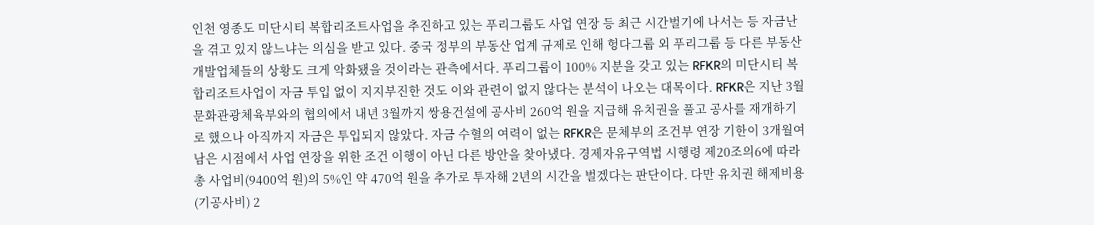인천 영종도 미단시티 복합리조트사업을 추진하고 있는 푸리그룹도 사업 연장 등 최근 시간벌기에 나서는 등 자금난을 겪고 있지 않느냐는 의심을 받고 있다. 중국 정부의 부동산 업계 규제로 인해 헝다그룹 외 푸리그룹 등 다른 부동산 개발업체들의 상황도 크게 악화됐을 것이라는 관측에서다. 푸리그룹이 100% 지분을 갖고 있는 RFKR의 미단시티 복합리조트사업이 자금 투입 없이 지지부진한 것도 이와 관련이 없지 않다는 분석이 나오는 대목이다. RFKR은 지난 3월 문화관광체육부와의 협의에서 내년 3월까지 쌍용건설에 공사비 260억 원을 지급해 유치권을 풀고 공사를 재개하기로 했으나 아직까지 자금은 투입되지 않았다. 자금 수혈의 여력이 없는 RFKR은 문체부의 조건부 연장 기한이 3개월여 남은 시점에서 사업 연장을 위한 조건 이행이 아닌 다른 방안을 찾아냈다. 경제자유구역법 시행령 제20조의6에 따라 총 사업비(9400억 원)의 5%인 약 470억 원을 추가로 투자해 2년의 시간을 벌겠다는 판단이다. 다만 유치권 해제비용(기공사비) 2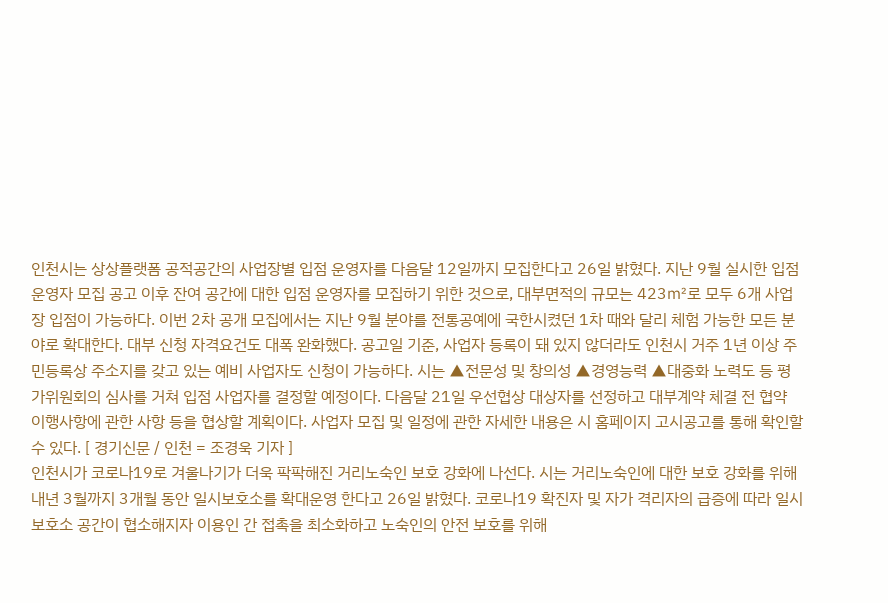인천시는 상상플랫폼 공적공간의 사업장별 입점 운영자를 다음달 12일까지 모집한다고 26일 밝혔다. 지난 9월 실시한 입점 운영자 모집 공고 이후 잔여 공간에 대한 입점 운영자를 모집하기 위한 것으로, 대부면적의 규모는 423㎡로 모두 6개 사업장 입점이 가능하다. 이번 2차 공개 모집에서는 지난 9월 분야를 전통공예에 국한시켰던 1차 때와 달리 체험 가능한 모든 분야로 확대한다. 대부 신청 자격요건도 대폭 완화했다. 공고일 기준, 사업자 등록이 돼 있지 않더라도 인천시 거주 1년 이상 주민등록상 주소지를 갖고 있는 예비 사업자도 신청이 가능하다. 시는 ▲전문성 및 창의성 ▲경영능력 ▲대중화 노력도 등 평가위원회의 심사를 거쳐 입점 사업자를 결정할 예정이다. 다음달 21일 우선협상 대상자를 선정하고 대부계약 체결 전 협약 이행사항에 관한 사항 등을 협상할 계획이다. 사업자 모집 및 일정에 관한 자세한 내용은 시 홈페이지 고시공고를 통해 확인할 수 있다. [ 경기신문 / 인천 = 조경욱 기자 ]
인천시가 코로나19로 겨울나기가 더욱 팍팍해진 거리노숙인 보호 강화에 나선다. 시는 거리노숙인에 대한 보호 강화를 위해 내년 3월까지 3개월 동안 일시보호소를 확대운영 한다고 26일 밝혔다. 코로나19 확진자 및 자가 격리자의 급증에 따라 일시보호소 공간이 협소해지자 이용인 간 접촉을 최소화하고 노숙인의 안전 보호를 위해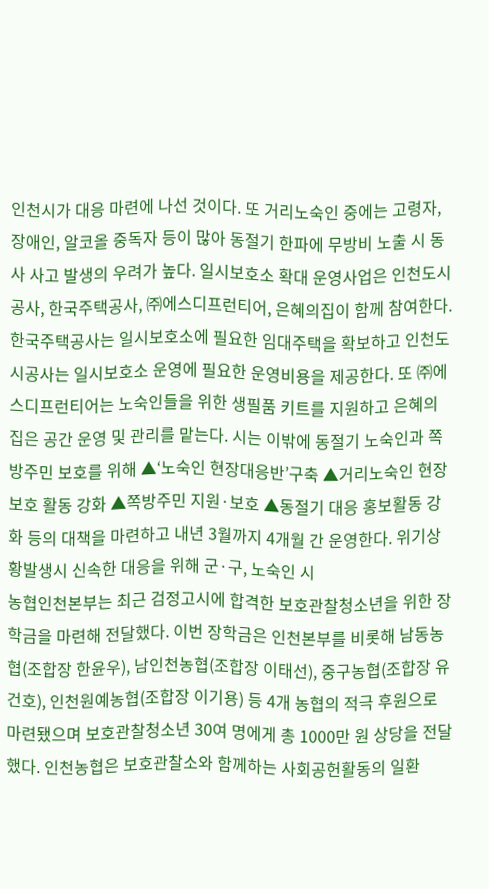인천시가 대응 마련에 나선 것이다. 또 거리노숙인 중에는 고령자, 장애인, 알코올 중독자 등이 많아 동절기 한파에 무방비 노출 시 동사 사고 발생의 우려가 높다. 일시보호소 확대 운영사업은 인천도시공사, 한국주택공사, ㈜에스디프런티어, 은혜의집이 함께 참여한다. 한국주택공사는 일시보호소에 필요한 임대주택을 확보하고 인천도시공사는 일시보호소 운영에 필요한 운영비용을 제공한다. 또 ㈜에스디프런티어는 노숙인들을 위한 생필품 키트를 지원하고 은혜의 집은 공간 운영 및 관리를 맡는다. 시는 이밖에 동절기 노숙인과 쪽방주민 보호를 위해 ▲‘노숙인 현장대응반’구축 ▲거리노숙인 현장보호 활동 강화 ▲쪽방주민 지원·보호 ▲동절기 대응 홍보활동 강화 등의 대책을 마련하고 내년 3월까지 4개월 간 운영한다. 위기상황발생시 신속한 대응을 위해 군·구, 노숙인 시
농협인천본부는 최근 검정고시에 합격한 보호관찰청소년을 위한 장학금을 마련해 전달했다. 이번 장학금은 인천본부를 비롯해 남동농협(조합장 한윤우), 남인천농협(조합장 이태선), 중구농협(조합장 유건호), 인천원예농협(조합장 이기용) 등 4개 농협의 적극 후원으로 마련됐으며 보호관찰청소년 30여 명에게 총 1000만 원 상당을 전달했다. 인천농협은 보호관찰소와 함께하는 사회공헌활동의 일환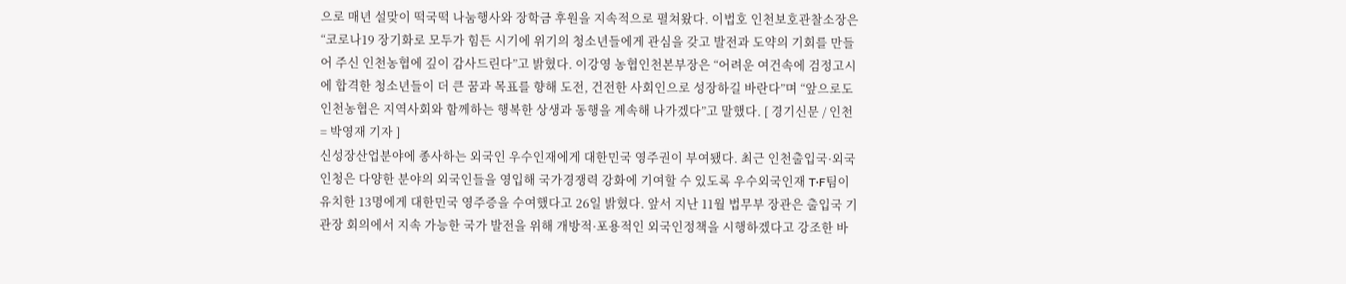으로 매년 설맞이 떡국떡 나눔행사와 장학금 후원을 지속적으로 펼쳐왔다. 이법호 인천보호관찰소장은 “코로나19 장기화로 모두가 힘든 시기에 위기의 청소년들에게 관심을 갖고 발전과 도약의 기회를 만들어 주신 인천농협에 깊이 감사드린다”고 밝혔다. 이강영 농협인천본부장은 “어려운 여건속에 검정고시에 합격한 청소년들이 더 큰 꿈과 목표를 향해 도전, 건전한 사회인으로 성장하길 바란다”며 “앞으로도 인천농협은 지역사회와 함께하는 행복한 상생과 동행을 계속해 나가겠다”고 말했다. [ 경기신문 / 인천 = 박영재 기자 ]
신성장산업분야에 종사하는 외국인 우수인재에게 대한민국 영주권이 부여됐다. 최근 인천출입국·외국인청은 다양한 분야의 외국인들을 영입해 국가경쟁력 강화에 기여할 수 있도록 우수외국인재 T·F팀이 유치한 13명에게 대한민국 영주증을 수여했다고 26일 밝혔다. 앞서 지난 11월 법무부 장관은 출입국 기관장 회의에서 지속 가능한 국가 발전을 위해 개방적·포용적인 외국인정책을 시행하겠다고 강조한 바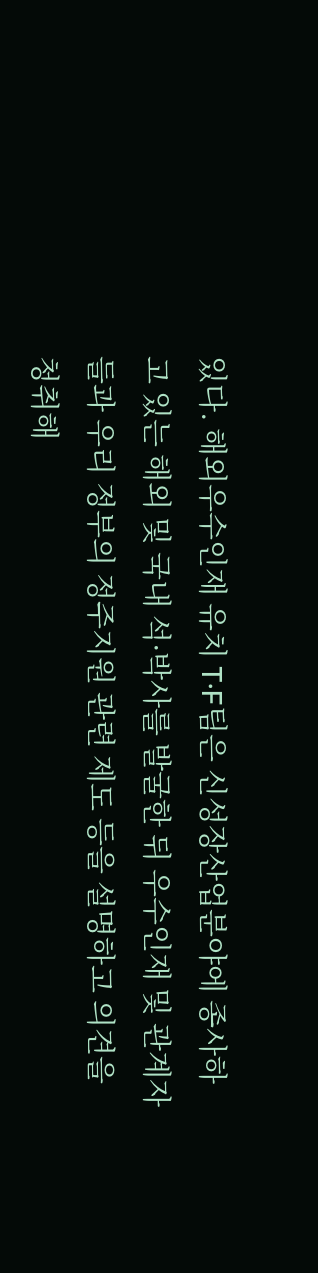있다. 해외우수인재 유치 T·F팀은 신성장산업분야에 종사하고 있는 해외 및 국내 석·박사를 발굴한 뒤 우수인재 및 관계자들과 우리 정부의 정주지원 관련 제도 등을 설명하고 의견을 청취해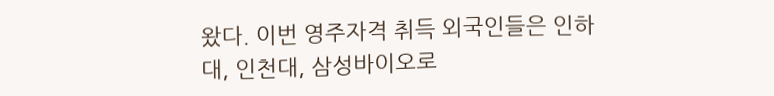왔다. 이번 영주자격 취득 외국인들은 인하대, 인천대, 삼성바이오로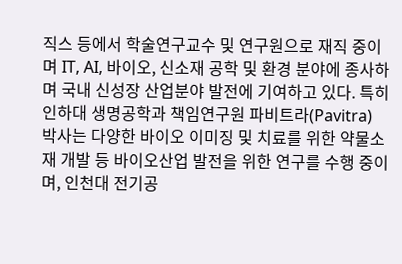직스 등에서 학술연구교수 및 연구원으로 재직 중이며 IT, AI, 바이오, 신소재 공학 및 환경 분야에 종사하며 국내 신성장 산업분야 발전에 기여하고 있다. 특히 인하대 생명공학과 책임연구원 파비트라(Pavitra) 박사는 다양한 바이오 이미징 및 치료를 위한 약물소재 개발 등 바이오산업 발전을 위한 연구를 수행 중이며, 인천대 전기공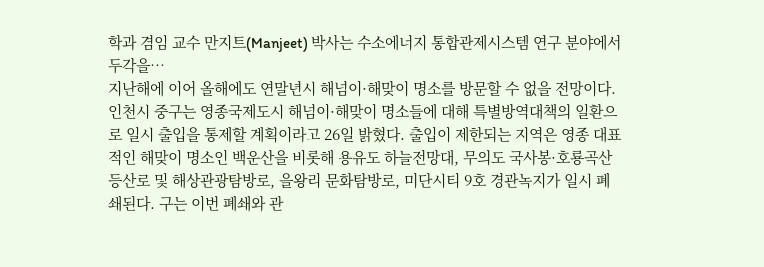학과 겸임 교수 만지트(Manjeet) 박사는 수소에너지 통합관제시스템 연구 분야에서 두각을…
지난해에 이어 올해에도 연말년시 해넘이·해맞이 명소를 방문할 수 없을 전망이다. 인천시 중구는 영종국제도시 해넘이·해맞이 명소들에 대해 특별방역대책의 일환으로 일시 출입을 통제할 계획이라고 26일 밝혔다. 출입이 제한되는 지역은 영종 대표적인 해맞이 명소인 백운산을 비롯해 용유도 하늘전망대, 무의도 국사봉·호룡곡산 등산로 및 해상관광탐방로, 을왕리 문화탐방로, 미단시티 9호 경관녹지가 일시 폐쇄된다. 구는 이번 폐쇄와 관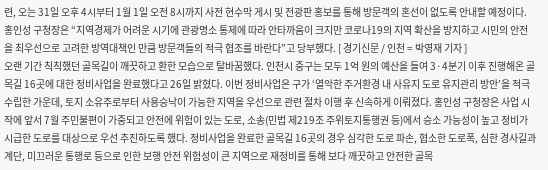련, 오는 31일 오후 4시부터 1월 1일 오전 8시까지 사전 현수막 게시 및 전광판 홍보를 통해 방문객의 혼선이 없도록 안내할 예정이다. 홍인성 구청장은 “지역경제가 어려운 시기에 관광명소 통제에 따라 안타까움이 크지만 코로나19의 지역 확산을 방지하고 시민의 안전을 최우선으로 고려한 방역대책인 만큼 방문객들의 적극 협조를 바란다”고 당부했다. [ 경기신문 / 인천 = 박영재 기자 ]
오랜 기간 칙칙했던 골목길이 깨끗하고 환한 모습으로 탈바꿈했다. 인천시 중구는 모두 1억 원의 예산을 들여 3·4분기 이후 진행해온 골목길 16곳에 대한 정비사업을 완료했다고 26일 밝혔다. 이번 정비사업은 구가 ‘열악한 주거환경 내 사유지 도로 유지관리 방안’을 적극 수립한 가운데, 토지 소유주로부터 사용승낙이 가능한 지역을 우선으로 관련 절차 이행 후 신속하게 이뤄졌다. 홍인성 구청장은 사업 시작에 앞서 7월 주민불편이 가중되고 안전에 위험이 있는 도로, 소송(민법 제219조 주위토지통행권 등)에서 승소 가능성이 높고 정비가 시급한 도로를 대상으로 우선 추진하도록 했다. 정비사업을 완료한 골목길 16곳의 경우 심각한 도로 파손, 협소한 도로폭, 심한 경사길과 계단, 미끄러운 통행로 등으로 인한 보행 안전 위험성이 큰 지역으로 재정비를 통해 보다 깨끗하고 안전한 골목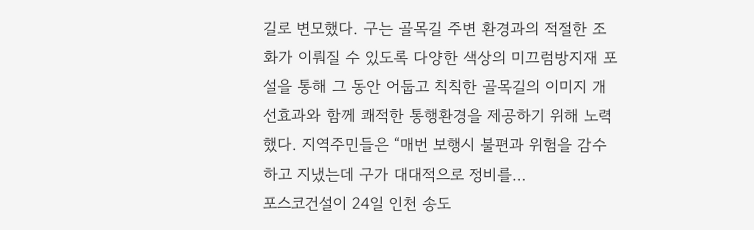길로 변모했다. 구는 골목길 주변 환경과의 적절한 조화가 이뤄질 수 있도록 다양한 색상의 미끄럼방지재 포설을 통해 그 동안 어둡고 칙칙한 골목길의 이미지 개선효과와 함께 쾌적한 통행환경을 제공하기 위해 노력했다. 지역주민들은 “매번 보행시 불편과 위험을 감수하고 지냈는데 구가 대대적으로 정비를…
포스코건설이 24일 인천 송도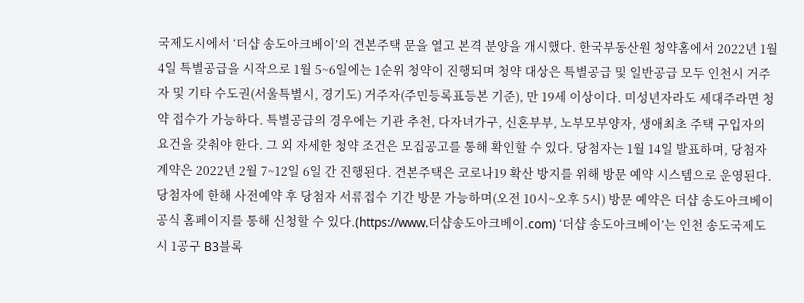국제도시에서 ‘더샵 송도아크베이’의 견본주택 문을 열고 본격 분양을 개시했다. 한국부동산원 청약홈에서 2022년 1월 4일 특별공급을 시작으로 1월 5~6일에는 1순위 청약이 진행되며 청약 대상은 특별공급 및 일반공급 모두 인천시 거주자 및 기타 수도권(서울특별시, 경기도) 거주자(주민등록표등본 기준), 만 19세 이상이다. 미성년자라도 세대주라면 청약 접수가 가능하다. 특별공급의 경우에는 기관 추천, 다자녀가구, 신혼부부, 노부모부양자, 생애최초 주택 구입자의 요건을 갖춰야 한다. 그 외 자세한 청약 조건은 모집공고를 통해 확인할 수 있다. 당첨자는 1월 14일 발표하며, 당첨자 계약은 2022년 2월 7~12일 6일 간 진행된다. 견본주택은 코로나19 확산 방지를 위해 방문 예약 시스템으로 운영된다. 당첨자에 한해 사전예약 후 당첨자 서류접수 기간 방문 가능하며(오전 10시~오후 5시) 방문 예약은 더샵 송도아크베이 공식 홈페이지를 통해 신청할 수 있다.(https://www.더샵송도아크베이.com) ‘더샵 송도아크베이’는 인천 송도국제도시 1공구 B3블록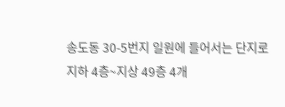송도동 30-5번지 일원에 들어서는 단지로 지하 4층~지상 49층 4개